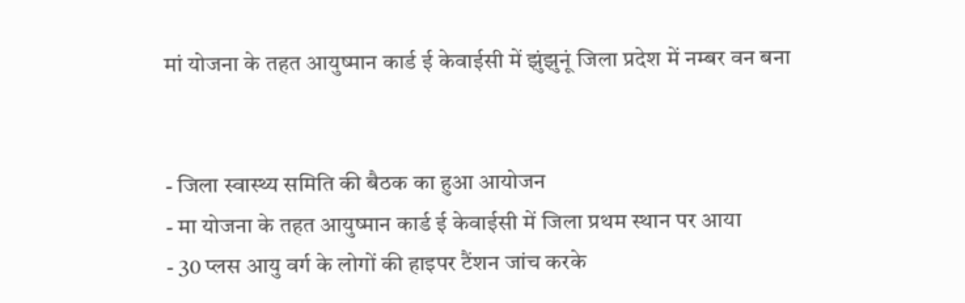मां योजना के तहत आयुष्मान कार्ड ई केवाईसी में झुंझुनूं जिला प्रदेश में नम्बर वन बना


- जिला स्वास्थ्य समिति की बैठक का हुआ आयोजन
- मा योजना के तहत आयुष्मान कार्ड ई केवाईसी में जिला प्रथम स्थान पर आया
- 30 प्लस आयु वर्ग के लोगों की हाइपर टैंशन जांच करके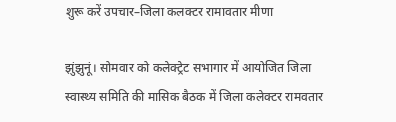शुरू करें उपचार–जिला कलक्टर रामावतार मीणा

झुंझुनूं। सोमवार को कलेक्ट्रेट सभागार में आयोजित जिला स्वास्थ्य समिति की मासिक बैठक में जिला कलेक्टर रामवतार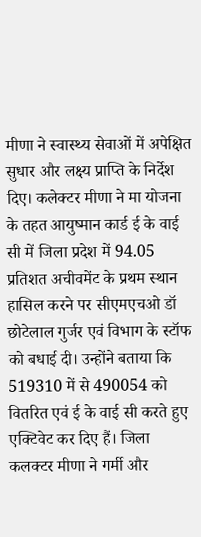मीणा ने स्वास्थ्य सेवाओं में अपेक्षित सुधार और लक्ष्य प्राप्ति के निर्देश दिए। कलेक्टर मीणा ने मा योजना के तहत आयुष्मान कार्ड ई के वाई सी में जिला प्रदेश में 94.05 प्रतिशत अचीवमेंट के प्रथम स्थान हासिल करने पर सीएमएचओ डॉ छोटेलाल गुर्जर एवं विभाग के स्टॉफ को बधाई दी। उन्होंने बताया कि 519310 में से 490054 को वितरित एवं ई के वाई सी करते हुए एक्टिवेट कर दिए हैं। जिला कलक्टर मीणा ने गर्मी और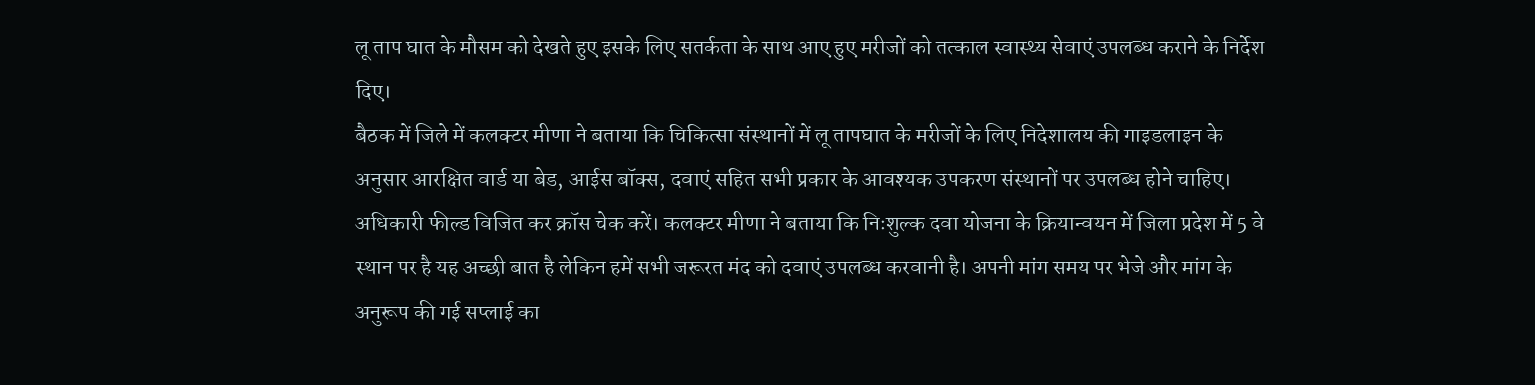लू ताप घात के मौसम को देखते हुए इसके लिए सतर्कता के साथ आए हुए मरीजों को तत्काल स्वास्थ्य सेवाएं उपलब्ध कराने के निर्देश दिए।
बैठक में जिले में कलक्टर मीणा ने बताया कि चिकित्सा संस्थानों में लू तापघात के मरीजों के लिए निदेशालय की गाइडलाइन के अनुसार आरक्षित वार्ड या बेड, आईस बॉक्स, दवाएं सहित सभी प्रकार के आवश्यक उपकरण संस्थानों पर उपलब्ध होने चाहिए। अधिकारी फील्ड विजित कर क्रॉस चेक करें। कलक्टर मीणा ने बताया कि निःशुल्क दवा योजना के क्रियान्वयन में जिला प्रदेश में 5 वे स्थान पर है यह अच्छी बात है लेकिन हमें सभी जरूरत मंद को दवाएं उपलब्ध करवानी है। अपनी मांग समय पर भेजे और मांग के अनुरूप की गई सप्लाई का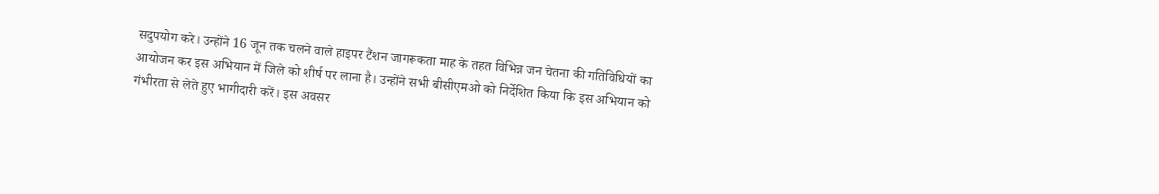सदुपयोग करे। उन्होंने 16 जून तक चलने वाले हाइपर टैंशन जागरूकता माह के तहत विभिन्न जन चेतना की गतिविधियों का आयोजन कर इस अभियान में जिले को शीर्ष पर लाना है। उन्होंने सभी बीसीएमओ को निर्देशित किया कि इस अभियान को गंभीरता से लेते हुए भागीदारी करें। इस अवसर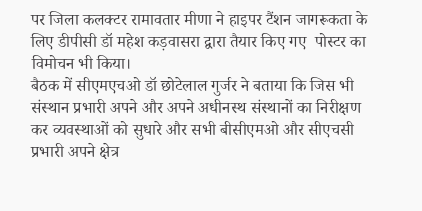पर जिला कलक्टर रामावतार मीणा ने हाइपर टैंशन जागरूकता के लिए डीपीसी डॉ महेश कड़वासरा द्वारा तैयार किए गए  पोस्टर का विमोचन भी किया।
बैठक में सीएमएचओ डॉ छोटेलाल गुर्जर ने बताया कि जिस भी संस्थान प्रभारी अपने और अपने अधीनस्थ संस्थानों का निरीक्षण कर व्यवस्थाओं को सुधारे और सभी बीसीएमओ और सीएचसी प्रभारी अपने क्षेत्र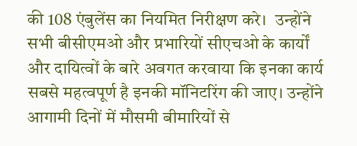की 108 एंबुलेंस का नियमित निरीक्षण करे।  उन्होंने सभी बीसीएमओ और प्रभारियों सीएचओ के कार्यों और दायित्वों के बारे अवगत करवाया कि इनका कार्य सबसे महत्वपूर्ण है इनकी मॉनिटरिंग की जाए। उन्होंने आगामी दिनों में मौसमी बीमारियों से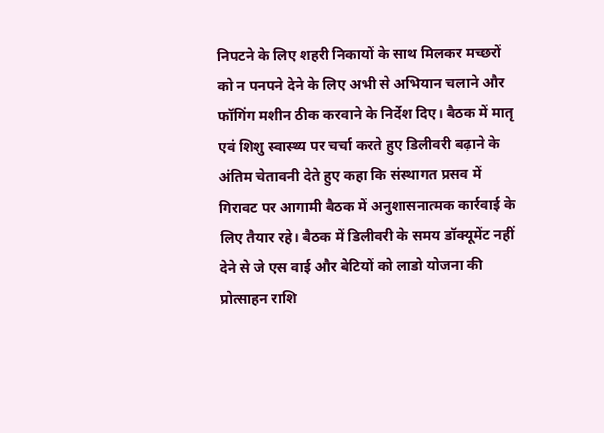निपटने के लिए शहरी निकायों के साथ मिलकर मच्छरों को न पनपने देने के लिए अभी से अभियान चलाने और फॉगिंग मशीन ठीक करवाने के निर्देश दिए। बैठक में मातृ एवं शिशु स्वास्थ्य पर चर्चा करते हुए डिलीवरी बढ़ाने के अंतिम चेतावनी देते हुए कहा कि संस्थागत प्रसव में गिरावट पर आगामी बैठक में अनुशासनात्मक कार्रवाई के लिए तैयार रहे। बैठक में डिलीवरी के समय डॉक्यूमेंट नहीं देने से जे एस वाई और बेटियों को लाडो योजना की प्रोत्साहन राशि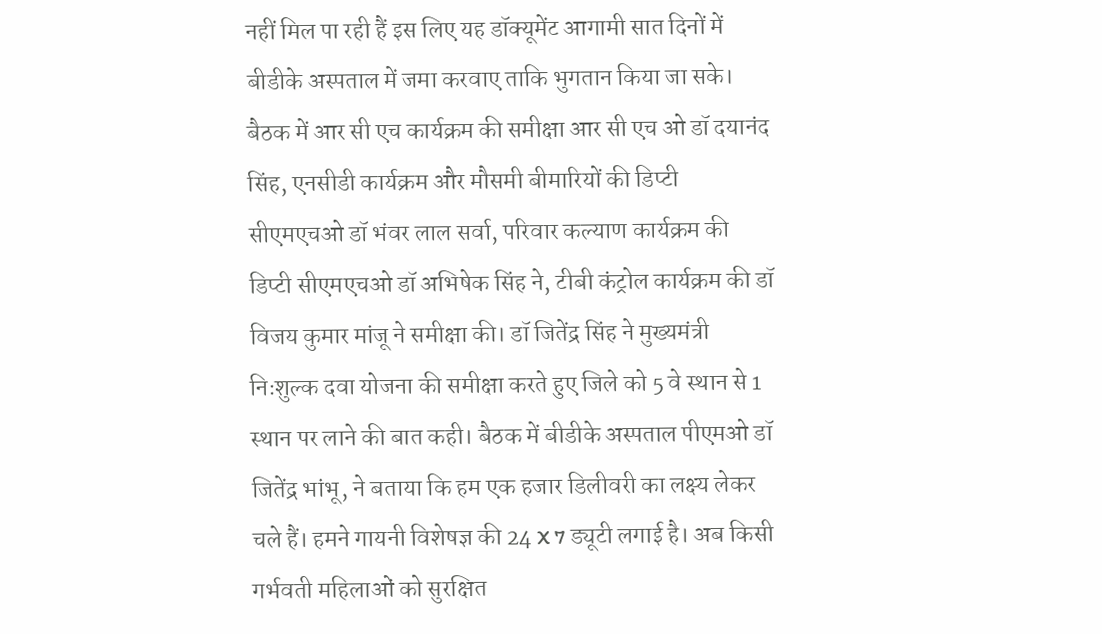नहीं मिल पा रही हैं इस लिए यह डॉक्यूमेंट आगामी सात दिनों में बीडीके अस्पताल में जमा करवाए ताकि भुगतान किया जा सके। बैठक में आर सी एच कार्यक्रम की समीक्षा आर सी एच ओ डॉ दयानंद सिंह, एनसीडी कार्यक्रम और मौसमी बीमारियों की डिप्टी सीएमएचओ डॉ भंवर लाल सर्वा, परिवार कल्याण कार्यक्रम की डिप्टी सीएमएचओ डॉ अभिषेक सिंह ने, टीबी कंट्रोल कार्यक्रम की डॉ विजय कुमार मांजू ने समीक्षा की। डॉ जितेंद्र सिंह ने मुख्यमंत्री निःशुल्क दवा योजना की समीक्षा करते हुए जिले को 5 वे स्थान से 1 स्थान पर लाने की बात कही। बैठक में बीडीके अस्पताल पीएमओ डॉ जितेंद्र भांभू, ने बताया कि हम एक हजार डिलीवरी का लक्ष्य लेकर चले हैं। हमने गायनी विशेषज्ञ की 24 X 7 ड्यूटी लगाई है। अब किसी गर्भवती महिलाओं को सुरक्षित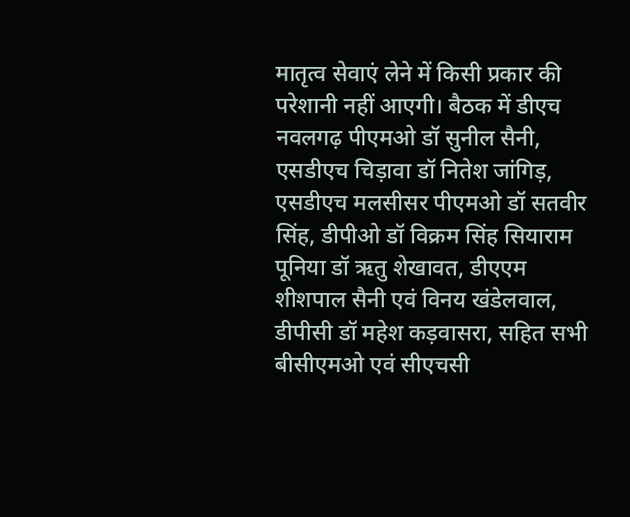मातृत्व सेवाएं लेने में किसी प्रकार की परेशानी नहीं आएगी। बैठक में डीएच नवलगढ़ पीएमओ डॉ सुनील सैनी, एसडीएच चिड़ावा डॉ नितेश जांगिड़, एसडीएच मलसीसर पीएमओ डॉ सतवीर सिंह, डीपीओ डॉ विक्रम सिंह सियाराम पूनिया डॉ ऋतु शेखावत, डीएएम शीशपाल सैनी एवं विनय खंडेलवाल, डीपीसी डॉ महेश कड़वासरा, सहित सभी बीसीएमओ एवं सीएचसी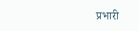प्रभारी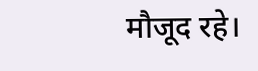मौजूद रहे।